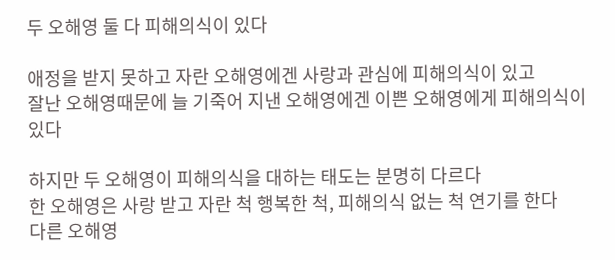두 오해영 둘 다 피해의식이 있다

애정을 받지 못하고 자란 오해영에겐 사랑과 관심에 피해의식이 있고
잘난 오해영때문에 늘 기죽어 지낸 오해영에겐 이쁜 오해영에게 피해의식이 있다

하지만 두 오해영이 피해의식을 대하는 태도는 분명히 다르다
한 오해영은 사랑 받고 자란 척 행복한 척, 피해의식 없는 척 연기를 한다
다른 오해영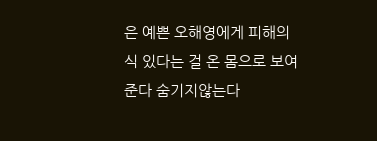은 예쁜 오해영에게 피해의식 있다는 걸 온 몸으로 보여준다 숨기지않는다